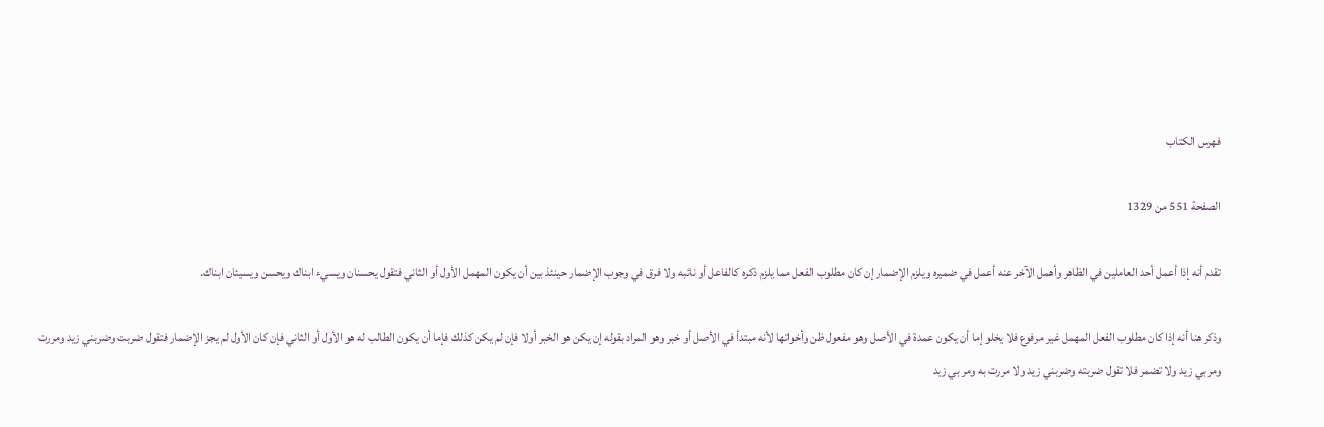فهرس الكتاب

الصفحة 551 من 1329

تقدم أنه إذا أعمل أحد العاملين في الظاهر وأهمل الآخر عنه أعمل في ضميره ويلزم الإضمار إن كان مطلوب الفعل مما يلزم ذكره كالفاعل أو نائبه ولا فرق في وجوب الإضمار حينئذ بين أن يكون المهمل الأول أو الثاني فتقول يحسنان ويسيء ابناك ويحسن ويسيئان ابناك.

وذكر هنا أنه إذا كان مطلوب الفعل المهمل غير مرفوع فلا يخلو إما أن يكون عمدة في الأصل وهو مفعول ظن وأخواتها لأنه مبتدأ في الأصل أو خبر وهو المراد بقوله إن يكن هو الخبر أولا فإن لم يكن كذلك فإما أن يكون الطالب له هو الأول أو الثاني فإن كان الأول لم يجز الإضمار فتقول ضربت وضربني زيد ومررت ومر بي زيد ولا تضمر فلا تقول ضربته وضربني زيد ولا مررت به ومر بي زيد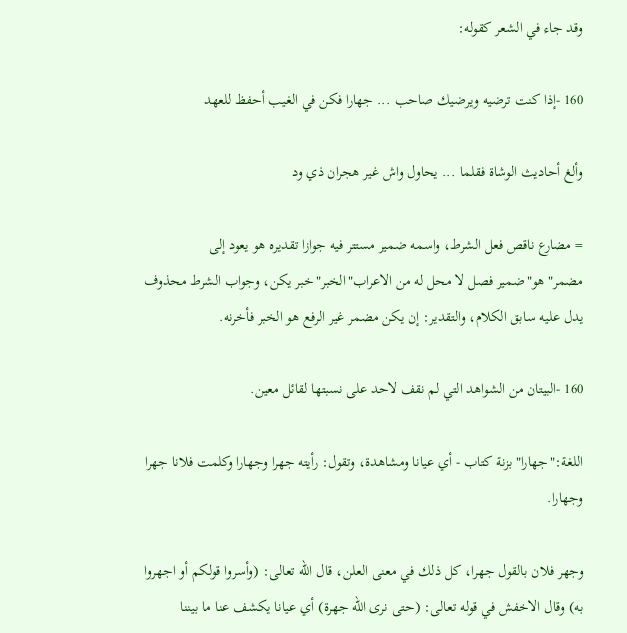وقد جاء في الشعر كقوله:

160 -إذا كنت ترضيه ويرضيك صاحب ... جهارا فكن في الغيب أحفظ للعهد

وألغ أحاديث الوشاة فقلما ... يحاول واش غير هجران ذي ود

= مضارع ناقص فعل الشرط، واسمه ضمير مستتر فيه جوازا تقديره هو يعود إلى مضمر"هو"ضمير فصل لا محل له من الاعراب"الخبر"خبر يكن، وجواب الشرط محذوف يدل عليه سابق الكلام، والتقدير: إن يكن مضمر غير الرفع هو الخبر فأخرنه.

160 -البيتان من الشواهد التي لم نقف لاحد على نسبتها لقائل معين.

اللغة:"جهارا"بزنة كتاب - أي عيانا ومشاهدة، وتقول: رأيته جهرا وجهارا وكلمت فلانا جهرا وجهارا.

وجهر فلان بالقول جهرا، كل ذلك في معنى العلن، قال الله تعالى: (وأسروا قولكم أو اجهروا به) وقال الاخفش في قوله تعالى: (حتى نرى الله جهرة) أي عيانا يكشف عنا ما بيننا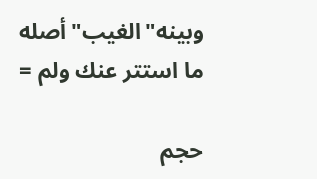وبينه"الغيب"أصله ما استتر عنك ولم =

حجم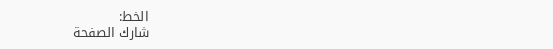الخط:
شارك الصفحة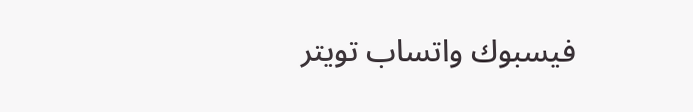فيسبوك واتساب تويتر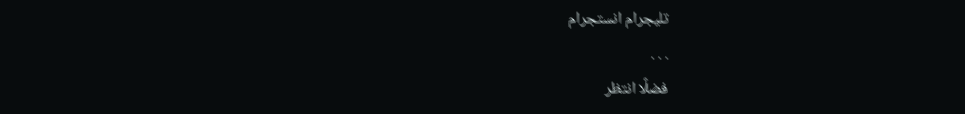تليجرام انستجرام
. . .
فضلًا انتظر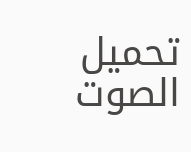تحميل الصوت